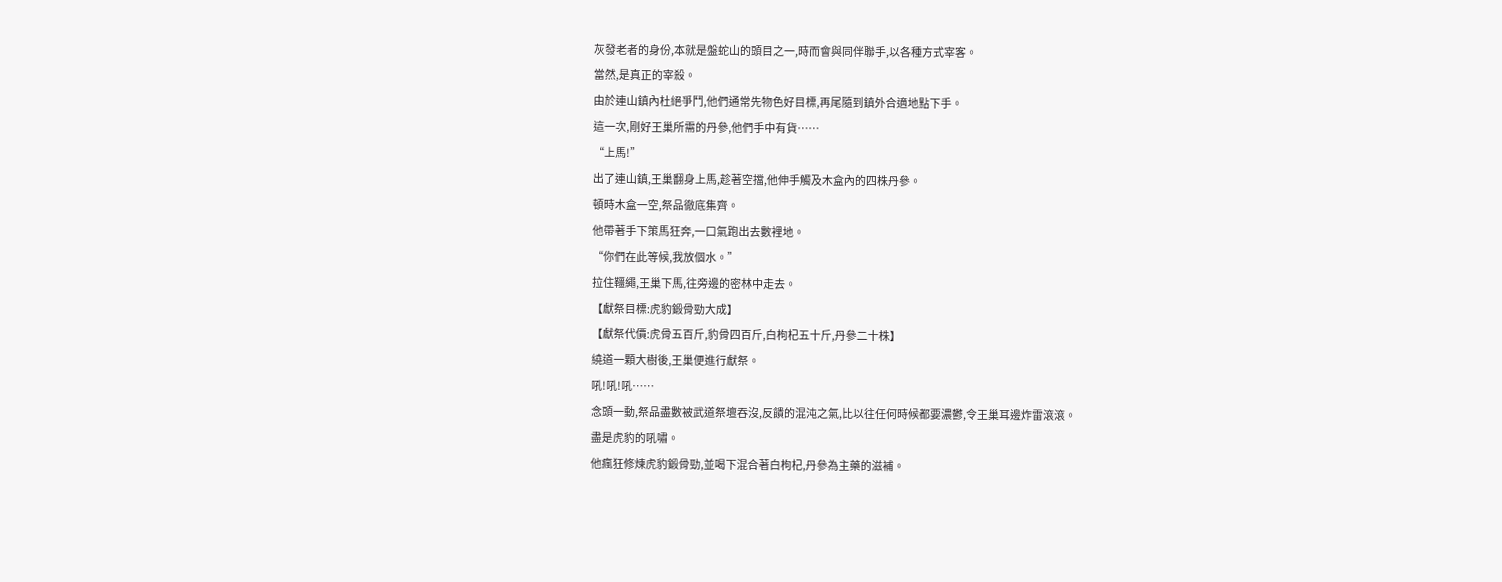灰發老者的身份,本就是盤蛇山的頭目之一,時而會與同伴聯手,以各種方式宰客。
當然,是真正的宰殺。
由於連山鎮內杜絕爭鬥,他們通常先物色好目標,再尾隨到鎮外合適地點下手。
這一次,剛好王巢所需的丹參,他們手中有貨……
“上馬!”
出了連山鎮,王巢翻身上馬,趁著空擋,他伸手觸及木盒內的四株丹參。
頓時木盒一空,祭品徹底集齊。
他帶著手下策馬狂奔,一口氣跑出去數裡地。
“你們在此等候,我放個水。”
拉住韁繩,王巢下馬,往旁邊的密林中走去。
【獻祭目標:虎豹鍛骨勁大成】
【獻祭代價:虎骨五百斤,豹骨四百斤,白枸杞五十斤,丹參二十株】
繞道一顆大樹後,王巢便進行獻祭。
吼!吼!吼……
念頭一動,祭品盡數被武道祭壇吞沒,反饋的混沌之氣,比以往任何時候都要濃鬱,令王巢耳邊炸雷滾滾。
盡是虎豹的吼嘯。
他瘋狂修煉虎豹鍛骨勁,並喝下混合著白枸杞,丹參為主藥的滋補。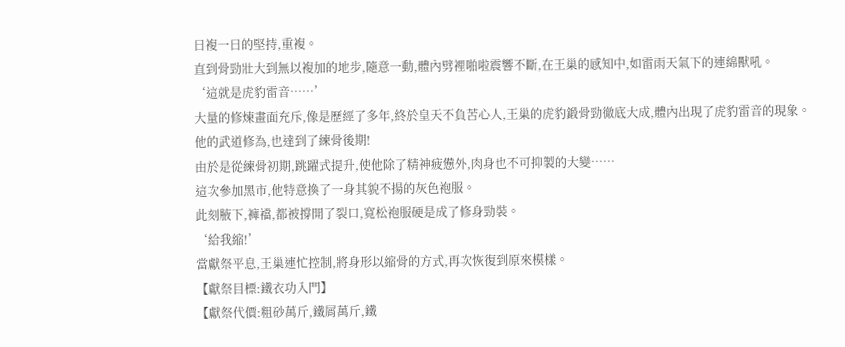日複一日的堅持,重複。
直到骨勁壯大到無以複加的地步,隨意一動,體內劈裡啪啦震響不斷,在王巢的感知中,如雷雨天氣下的連綿獸吼。
‘這就是虎豹雷音……’
大量的修煉畫面充斥,像是歷經了多年,終於皇天不負苦心人,王巢的虎豹鍛骨勁徹底大成,體內出現了虎豹雷音的現象。
他的武道修為,也達到了練骨後期!
由於是從練骨初期,跳躍式提升,使他除了精神疲憊外,肉身也不可抑製的大變……
這次參加黑市,他特意換了一身其貌不揚的灰色袍服。
此刻腋下,褲襠,都被撐開了裂口,寬松袍服硬是成了修身勁裝。
‘給我縮!’
當獻祭平息,王巢連忙控制,將身形以縮骨的方式,再次恢復到原來模樣。
【獻祭目標:鐵衣功入門】
【獻祭代價:粗砂萬斤,鐵屑萬斤,鐵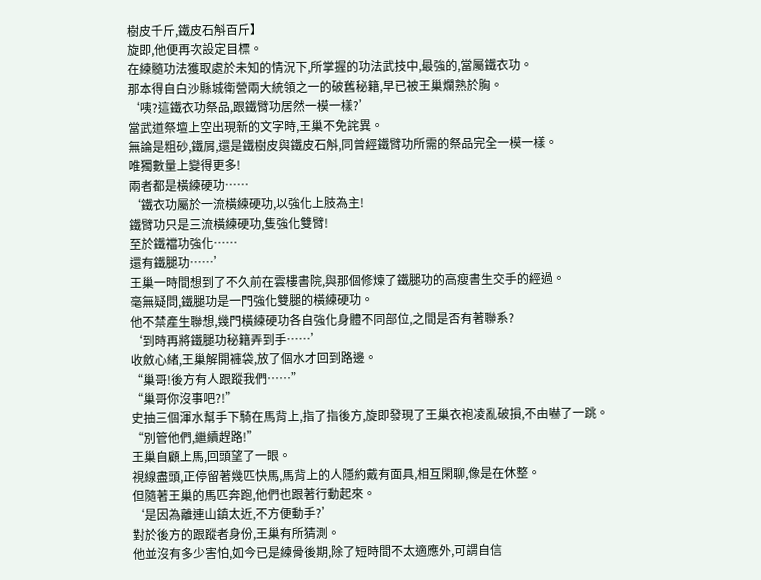樹皮千斤,鐵皮石斛百斤】
旋即,他便再次設定目標。
在練髓功法獲取處於未知的情況下,所掌握的功法武技中,最強的,當屬鐵衣功。
那本得自白沙縣城衛營兩大統領之一的破舊秘籍,早已被王巢爛熟於胸。
‘咦?這鐵衣功祭品,跟鐵臂功居然一模一樣?’
當武道祭壇上空出現新的文字時,王巢不免詫異。
無論是粗砂,鐵屑,還是鐵樹皮與鐵皮石斛,同曾經鐵臂功所需的祭品完全一模一樣。
唯獨數量上變得更多!
兩者都是橫練硬功……
‘鐵衣功屬於一流橫練硬功,以強化上肢為主!
鐵臂功只是三流橫練硬功,隻強化雙臂!
至於鐵襠功強化……
還有鐵腿功……’
王巢一時間想到了不久前在雲樓書院,與那個修煉了鐵腿功的高瘦書生交手的經過。
毫無疑問,鐵腿功是一門強化雙腿的橫練硬功。
他不禁產生聯想,幾門橫練硬功各自強化身體不同部位,之間是否有著聯系?
‘到時再將鐵腿功秘籍弄到手……’
收斂心緒,王巢解開褲袋,放了個水才回到路邊。
“巢哥!後方有人跟蹤我們……”
“巢哥你沒事吧?!”
史抽三個渾水幫手下騎在馬背上,指了指後方,旋即發現了王巢衣袍凌亂破損,不由嚇了一跳。
“別管他們,繼續趕路!”
王巢自顧上馬,回頭望了一眼。
視線盡頭,正停留著幾匹快馬,馬背上的人隱約戴有面具,相互閑聊,像是在休整。
但隨著王巢的馬匹奔跑,他們也跟著行動起來。
‘是因為離連山鎮太近,不方便動手?’
對於後方的跟蹤者身份,王巢有所猜測。
他並沒有多少害怕,如今已是練骨後期,除了短時間不太適應外,可謂自信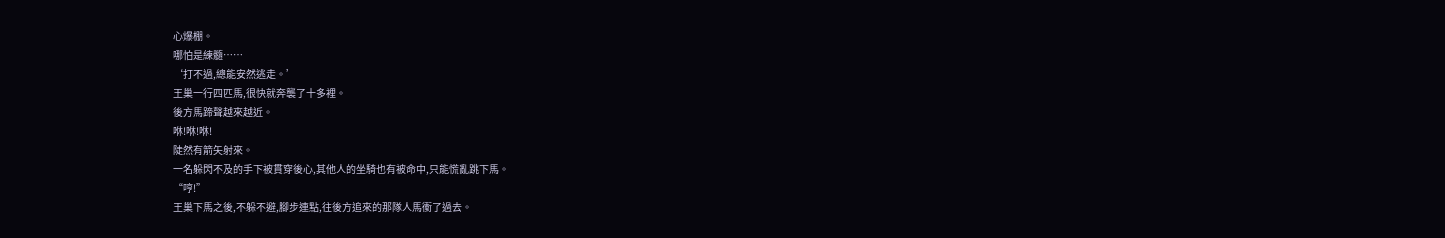心爆棚。
哪怕是練髓……
‘打不過,總能安然逃走。’
王巢一行四匹馬,很快就奔襲了十多裡。
後方馬蹄聲越來越近。
咻!咻!咻!
陡然有箭矢射來。
一名躲閃不及的手下被貫穿後心,其他人的坐騎也有被命中,只能慌亂跳下馬。
“哼!”
王巢下馬之後,不躲不避,腳步連點,往後方追來的那隊人馬衝了過去。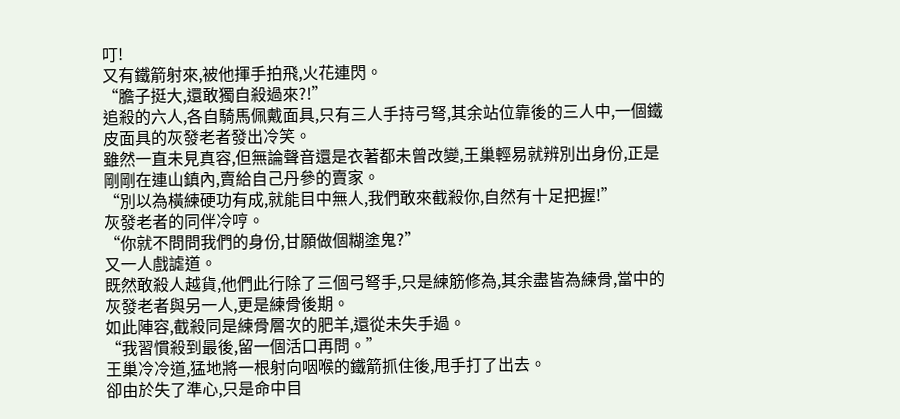叮!
又有鐵箭射來,被他揮手拍飛,火花連閃。
“膽子挺大,還敢獨自殺過來?!”
追殺的六人,各自騎馬佩戴面具,只有三人手持弓弩,其余站位靠後的三人中,一個鐵皮面具的灰發老者發出冷笑。
雖然一直未見真容,但無論聲音還是衣著都未曾改變,王巢輕易就辨別出身份,正是剛剛在連山鎮內,賣給自己丹參的賣家。
“別以為橫練硬功有成,就能目中無人,我們敢來截殺你,自然有十足把握!”
灰發老者的同伴冷哼。
“你就不問問我們的身份,甘願做個糊塗鬼?”
又一人戲謔道。
既然敢殺人越貨,他們此行除了三個弓弩手,只是練筋修為,其余盡皆為練骨,當中的灰發老者與另一人,更是練骨後期。
如此陣容,截殺同是練骨層次的肥羊,還從未失手過。
“我習慣殺到最後,留一個活口再問。”
王巢冷冷道,猛地將一根射向咽喉的鐵箭抓住後,甩手打了出去。
卻由於失了準心,只是命中目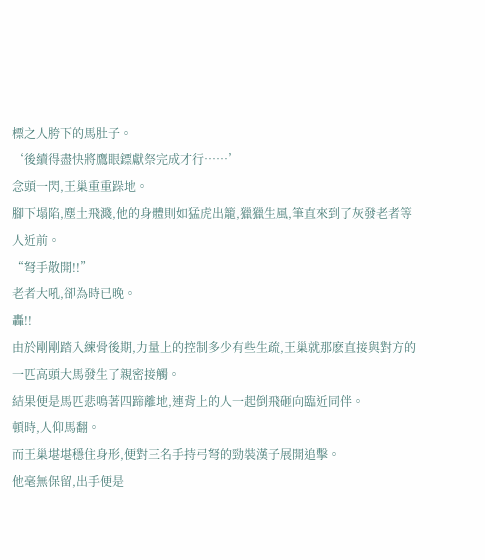標之人胯下的馬肚子。
‘後續得盡快將鷹眼鏢獻祭完成才行……’
念頭一閃,王巢重重跺地。
腳下塌陷,塵土飛濺,他的身體則如猛虎出籠,獵獵生風,筆直來到了灰發老者等人近前。
“弩手散開!!”
老者大吼,卻為時已晚。
轟!!
由於剛剛踏入練骨後期,力量上的控制多少有些生疏,王巢就那麽直接與對方的一匹高頭大馬發生了親密接觸。
結果便是馬匹悲鳴著四蹄離地,連背上的人一起倒飛砸向臨近同伴。
頓時,人仰馬翻。
而王巢堪堪穩住身形,便對三名手持弓弩的勁裝漢子展開追擊。
他毫無保留,出手便是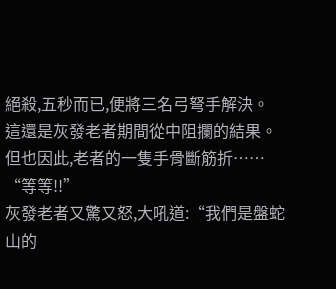絕殺,五秒而已,便將三名弓弩手解決。
這還是灰發老者期間從中阻攔的結果。
但也因此,老者的一隻手骨斷筋折……
“等等!!”
灰發老者又驚又怒,大吼道:“我們是盤蛇山的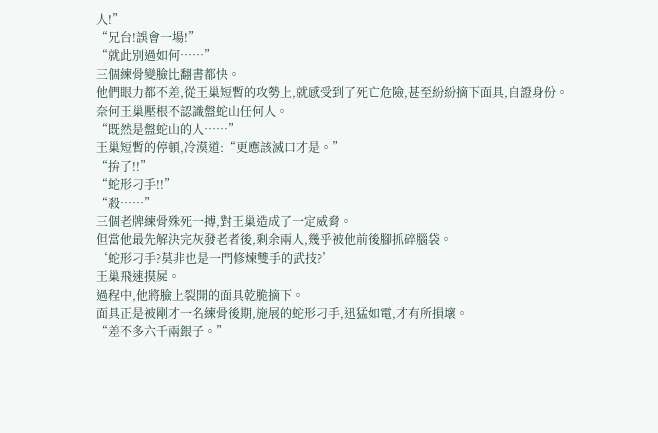人!”
“兄台!誤會一場!”
“就此別過如何……”
三個練骨變臉比翻書都快。
他們眼力都不差,從王巢短暫的攻勢上,就感受到了死亡危險,甚至紛紛摘下面具,自證身份。
奈何王巢壓根不認識盤蛇山任何人。
“既然是盤蛇山的人……”
王巢短暫的停頓,冷漠道:“更應該滅口才是。”
“拚了!!”
“蛇形刁手!!”
“殺……”
三個老牌練骨殊死一搏,對王巢造成了一定威脅。
但當他最先解決完灰發老者後,剩余兩人,幾乎被他前後腳抓碎腦袋。
‘蛇形刁手?莫非也是一門修煉雙手的武技?’
王巢飛速摸屍。
過程中,他將臉上裂開的面具乾脆摘下。
面具正是被剛才一名練骨後期,施展的蛇形刁手,迅猛如電,才有所損壞。
“差不多六千兩銀子。”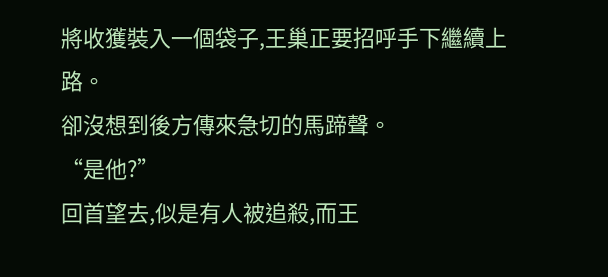將收獲裝入一個袋子,王巢正要招呼手下繼續上路。
卻沒想到後方傳來急切的馬蹄聲。
“是他?”
回首望去,似是有人被追殺,而王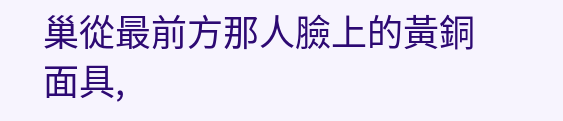巢從最前方那人臉上的黃銅面具,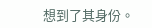想到了其身份。